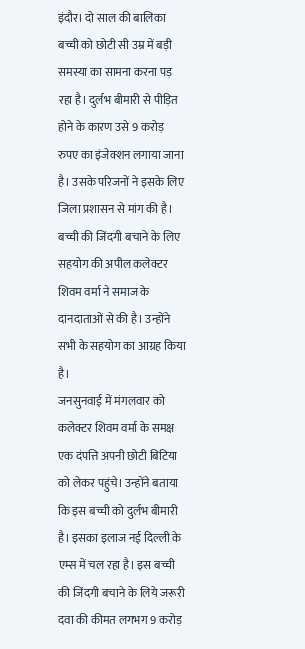इंदौर। दो साल की बालिका बच्ची को छोटी सी उम्र में बड़ी समस्या का सामना करना पड़ रहा है। दुर्लभ बीमारी से पीड़ित होने के कारण उसे 9 करोड़ रुपए का इंजेक्शन लगाया जाना है। उसके परिजनों ने इसके लिए जिला प्रशासन से मांग की है। बच्ची की जिंदगी बचाने के लिए सहयोग की अपील कलेक्टर शिवम वर्मा ने समाज के दानदाताओं से की है। उन्होंने सभी के सहयोग का आग्रह किया है।
जनसुनवाई में मंगलवार को कलेक्टर शिवम वर्मा के समक्ष एक दंपत्ति अपनी छोटी बिटिया को लेकर पहुंचे। उन्होंने बताया कि इस बच्ची को दुर्लभ बीमारी है। इसका इलाज नई दिल्ली के एम्स में चल रहा है। इस बच्ची की जिंदगी बचाने के लिये जरूरी दवा की कीमत लगभग 9 करोड़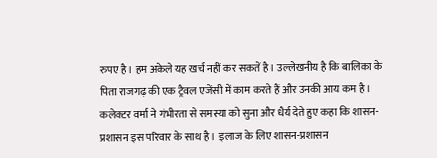रुपए है। हम अकेले यह खर्च नहीं कर सकतें है। उल्लेखनीय है कि बालिका के पिता राजगढ़ की एक ट्रैवल एजेंसी में काम करते हैं और उनकी आय कम है। कलेक्टर वर्मा ने गंभीरता से समस्या को सुना और धैर्य देते हुए कहा कि शासन-प्रशासन इस परिवार के साथ है। इलाज के लिए शासन-प्रशासन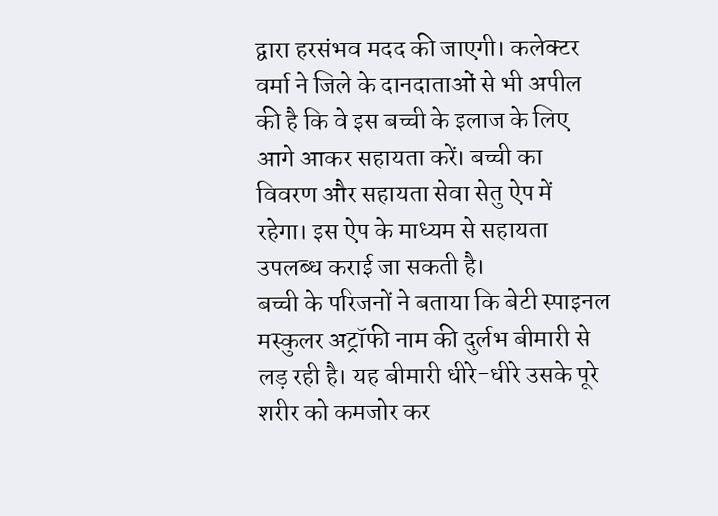द्वारा हरसंभव मदद की जाएगी। कलेक्टर वर्मा ने जिले के दानदाताओं से भी अपील की है कि वे इस बच्ची के इलाज के लिए आगे आकर सहायता करें। बच्ची का विवरण और सहायता सेवा सेतु ऐप में रहेगा। इस ऐप के माध्यम से सहायता उपलब्ध कराई जा सकती है।
बच्ची के परिजनों ने बताया कि बेटी स्पाइनल मस्कुलर अट्रॉफी नाम की दुर्लभ बीमारी से लड़ रही है। यह बीमारी धीरे-धीरे उसके पूरे शरीर को कमजोर कर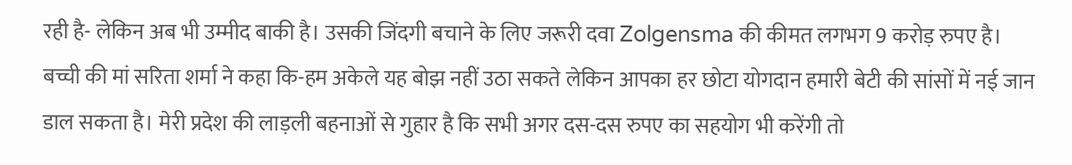रही है- लेकिन अब भी उम्मीद बाकी है। उसकी जिंदगी बचाने के लिए जरूरी दवा Zolgensma की कीमत लगभग 9 करोड़ रुपए है।
बच्ची की मां सरिता शर्मा ने कहा कि-हम अकेले यह बोझ नहीं उठा सकते लेकिन आपका हर छोटा योगदान हमारी बेटी की सांसों में नई जान डाल सकता है। मेरी प्रदेश की लाड़ली बहनाओं से गुहार है कि सभी अगर दस-दस रुपए का सहयोग भी करेंगी तो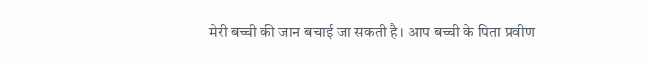मेरी बच्ची की जान बचाई जा सकती है। आप बच्ची के पिता प्रवीण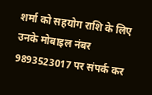शर्मा को सहयोग राशि के लिए उनके मोबाइल नंबर 9893523017 पर संपर्क कर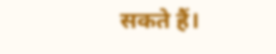सकते हैं।